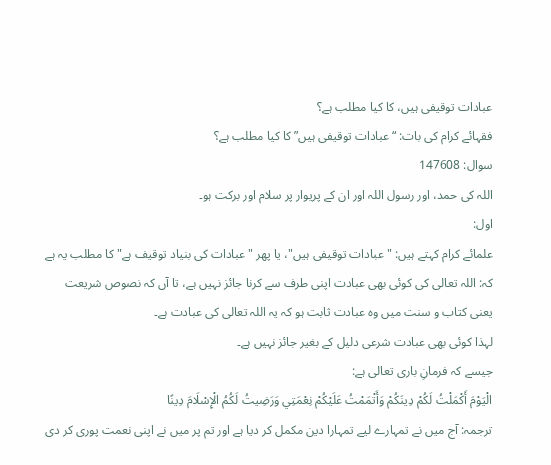عبادات توقیفی ہیں، کا کیا مطلب ہے؟
فقہائے کرام کی بات: “عبادات توقیفی ہیں” کا کیا مطلب ہے؟
سوال: 147608
اللہ کی حمد، اور رسول اللہ اور ان کے پریوار پر سلام اور برکت ہو۔
اول:
علمائے کرام کہتے ہیں: "عبادات توقیفی ہیں"، یا پھر "عبادات کی بنیاد توقیف ہے" کا مطلب یہ ہے کہ: اللہ تعالی کی کوئی بھی عبادت اپنی طرف سے کرنا جائز نہیں ہے، تا آں کہ نصوص شریعت یعنی کتاب و سنت میں وہ عبادت ثابت ہو کہ یہ اللہ تعالی کی عبادت ہے۔
لہذا کوئی بھی عبادت شرعی دلیل کے بغیر جائز نہیں ہے۔
جیسے کہ فرمانِ باری تعالی ہے:
الْيَوْمَ أَكْمَلْتُ لَكُمْ دِينَكُمْ وَأَتْمَمْتُ عَلَيْكُمْ نِعْمَتِي وَرَضِيتُ لَكُمُ الْإِسْلَامَ دِينًا
ترجمہ: آج میں نے تمہارے لیے تمہارا دین مکمل کر دیا ہے اور تم پر میں نے اپنی نعمت پوری کر دی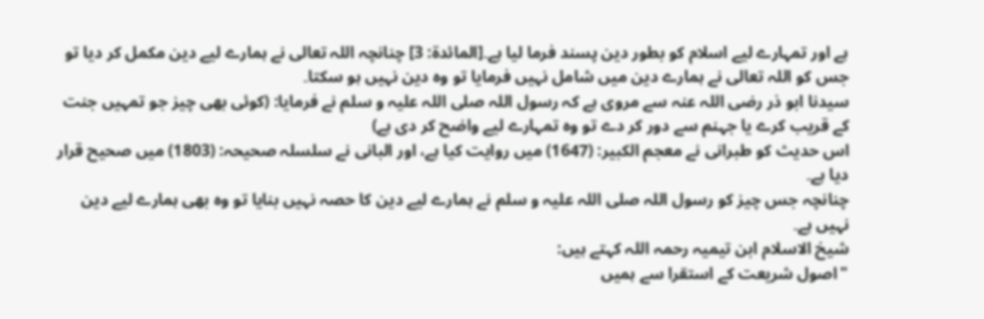ہے اور تمہارے لیے اسلام کو بطور دین پسند فرما لیا ہے۔[المائدۃ: 3] چنانچہ اللہ تعالی نے ہمارے لیے دین مکمل کر دیا تو جس کو اللہ تعالی نے ہمارے دین میں شامل نہیں فرمایا تو وہ دین نہیں ہو سکتا۔
سیدنا ابو ذر رضی اللہ عنہ سے مروی ہے کہ رسول اللہ صلی اللہ علیہ و سلم نے فرمایا: (کوئی بھی چیز جو تمہیں جنت کے قریب کرے یا جہنم سے دور کر دے تو وہ تمہارے لیے واضح کر دی ہے)
اس حدیث کو طبرانی نے معجم الکبیر: (1647) میں روایت کیا ہے، اور البانی نے سلسلہ صحیحہ: (1803) میں صحیح قرار دیا ہے۔
چنانچہ جس چیز کو رسول اللہ صلی اللہ علیہ و سلم نے ہمارے لیے دین کا حصہ نہیں بنایا تو وہ بھی ہمارے لیے دین نہیں ہے۔
شیخ الاسلام ابن تیمیہ رحمہ اللہ کہتے ہیں:
"اصول شریعت کے استقرا سے ہمیں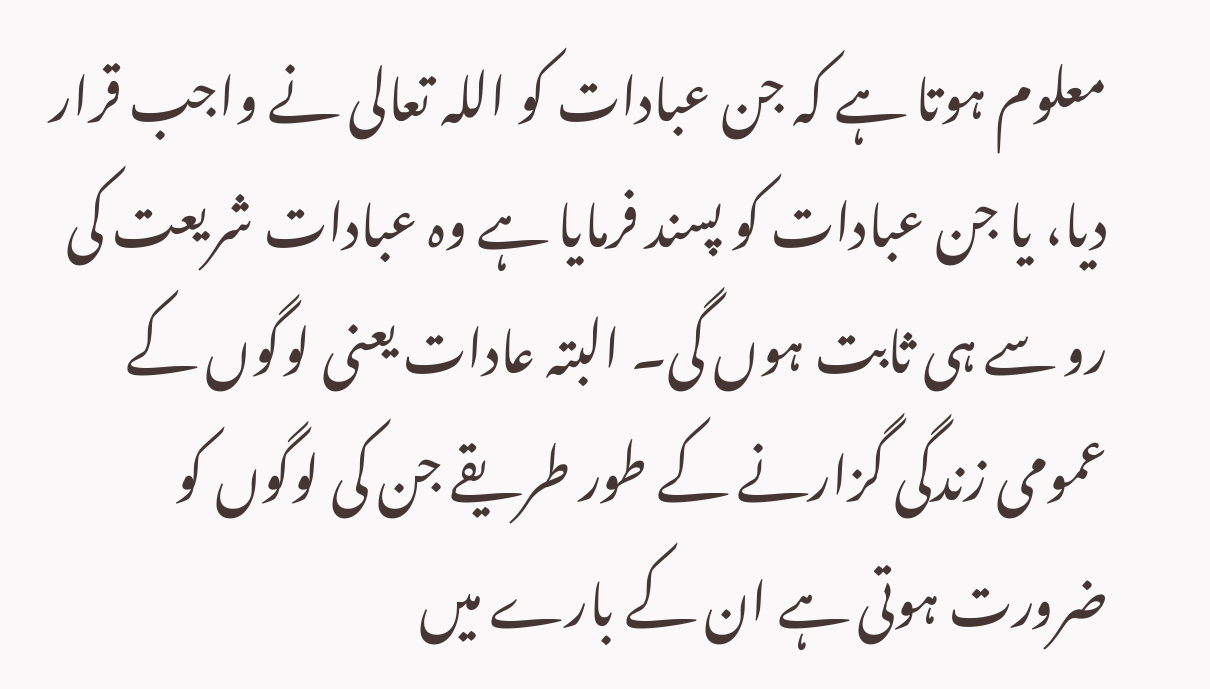معلوم ہوتا ہے کہ جن عبادات کو اللہ تعالی نے واجب قرار دیا، یا جن عبادات کو پسند فرمایا ہے وہ عبادات شریعت کی رو سے ہی ثابت ہوں گی۔ البتہ عادات یعنی لوگوں کے عمومی زندگی گزارنے کے طور طریقے جن کی لوگوں کو ضرورت ہوتی ہے ان کے بارے میں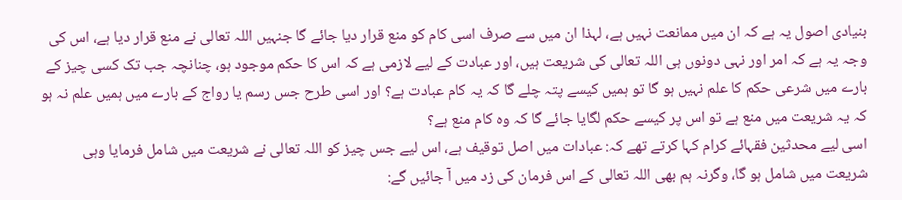بنیادی اصول یہ ہے کہ ان میں ممانعت نہیں ہے، لہذا ان میں سے صرف اسی کام کو منع قرار دیا جائے گا جنہیں اللہ تعالی نے منع قرار دیا ہے، اس کی وجہ یہ ہے کہ امر اور نہی دونوں ہی اللہ تعالی کی شریعت ہیں، اور عبادت کے لیے لازمی ہے کہ اس کا حکم موجود ہو، چنانچہ جب تک کسی چیز کے بارے میں شرعی حکم کا علم نہیں ہو گا تو ہمیں کیسے پتہ چلے گا کہ یہ کام عبادت ہے؟ اور اسی طرح جس رسم یا رواج کے بارے میں ہمیں علم نہ ہو کہ یہ شریعت میں منع ہے تو اس پر کیسے حکم لگایا جائے گا کہ وہ کام منع ہے؟
اسی لیے محدثین فقہائے کرام کہا کرتے تھے کہ: عبادات میں اصل توقیف ہے، اس لیے جس چیز کو اللہ تعالی نے شریعت میں شامل فرمایا وہی شریعت میں شامل ہو گا، وگرنہ ہم بھی اللہ تعالی کے اس فرمان کی زد میں آ جائیں گے: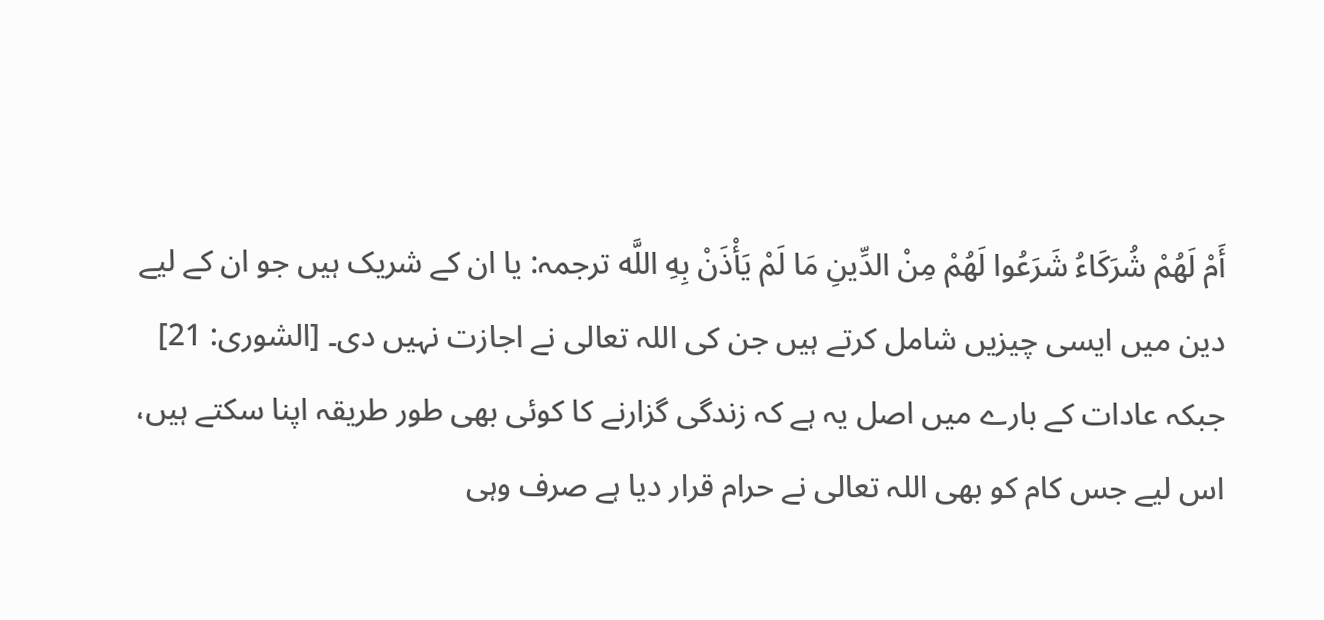أَمْ لَهُمْ شُرَكَاءُ شَرَعُوا لَهُمْ مِنْ الدِّينِ مَا لَمْ يَأْذَنْ بِهِ اللَّه ترجمہ: یا ان کے شریک ہیں جو ان کے لیے دین میں ایسی چیزیں شامل کرتے ہیں جن کی اللہ تعالی نے اجازت نہیں دی۔ [الشوری: 21]
جبکہ عادات کے بارے میں اصل یہ ہے کہ زندگی گزارنے کا کوئی بھی طور طریقہ اپنا سکتے ہیں، اس لیے جس کام کو بھی اللہ تعالی نے حرام قرار دیا ہے صرف وہی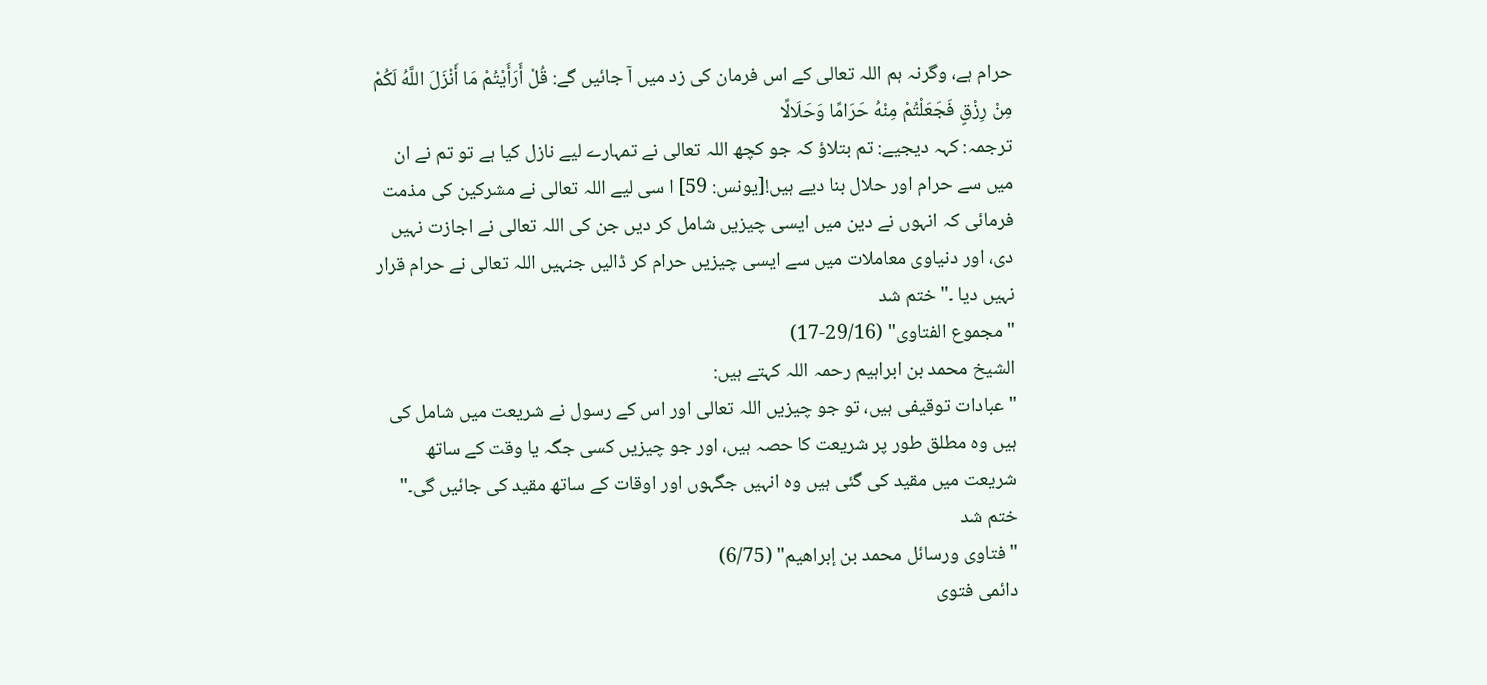حرام ہے، وگرنہ ہم اللہ تعالی کے اس فرمان کی زد میں آ جائیں گے: قُلْ أَرَأَيْتُمْ مَا أَنْزَلَ اللَّهُ لَكُمْ مِنْ رِزْقٍ فَجَعَلْتُمْ مِنْهُ حَرَامًا وَحَلَالًا
ترجمہ: کہہ دیجیے: تم بتلاؤ کہ جو کچھ اللہ تعالی نے تمہارے لیے نازل کیا ہے تو تم نے ان میں سے حرام اور حلال بنا دیے ہیں![یونس: 59] ا سی لیے اللہ تعالی نے مشرکین کی مذمت فرمائی کہ انہوں نے دین میں ایسی چیزیں شامل کر دیں جن کی اللہ تعالی نے اجازت نہیں دی، اور دنیاوی معاملات میں سے ایسی چیزیں حرام کر ڈالیں جنہیں اللہ تعالی نے حرام قرار نہیں دیا ۔" ختم شد
"مجموع الفتاوى" (29/16-17)
الشیخ محمد بن ابراہیم رحمہ اللہ کہتے ہیں:
"عبادات توقیفی ہیں، تو جو چیزیں اللہ تعالی اور اس کے رسول نے شریعت میں شامل کی ہیں وہ مطلق طور پر شریعت کا حصہ ہیں، اور جو چیزیں کسی جگہ یا وقت کے ساتھ شریعت میں مقید کی گئی ہیں وہ انہیں جگہوں اور اوقات کے ساتھ مقید کی جائیں گی۔" ختم شد
"فتاوى ورسائل محمد بن إبراهيم" (6/75)
دائمی فتوی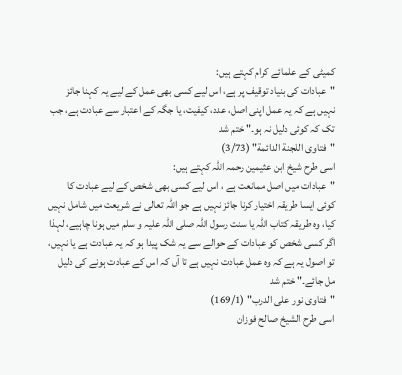کمیٹی کے علمائے کرام کہتے ہیں:
"عبادات کی بنیاد توقیف پر ہے، اس لیے کسی بھی عمل کے لیے یہ کہنا جائز نہیں ہے کہ یہ عمل اپنی اصل، عدد، کیفیت، یا جگہ کے اعتبار سے عبادت ہے، جب تک کہ کوئی دلیل نہ ہو۔" ختم شد
"فتاوى اللجنة الدائمة" (3/73)
اسی طرح شیخ ابن عثیمین رحمہ اللہ کہتے ہیں:
"عبادات میں اصل ممانعت ہے ، اس لیے کسی بھی شخص کے لیے عبادت کا کوئی ایسا طریقہ اختیار کرنا جائز نہیں ہے جو اللہ تعالی نے شریعت میں شامل نہیں کیا، وہ طریقہ کتاب اللہ یا سنت رسول اللہ صلی اللہ علیہ و سلم میں ہونا چاہیے، لہذا اگر کسی شخص کو عبادات کے حوالے سے یہ شک پیدا ہو کہ یہ عبادت ہے یا نہیں، تو اصول یہ ہے کہ وہ عمل عبادت نہیں ہے تا آں کہ اس کے عبادت ہونے کی دلیل مل جائے۔" ختم شد
"فتاوى نور على الدرب" (169/1)
اسی طرح الشیخ صالح فوزان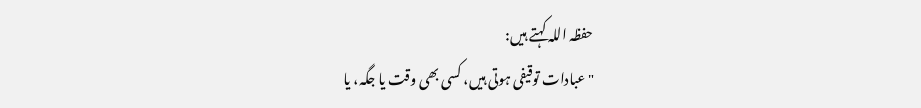حفظہ اللہ کہتے ہیں:
"عبادات توقیفی ہوتی ہیں، کسی بھی وقت یا جگہ، یا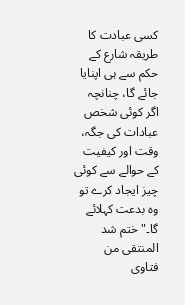کسی عبادت کا طریقہ شارع کے حکم سے ہی اپنایا جائے گا، چنانچہ اگر کوئی شخص عبادات کی جگہ، وقت اور کیفیت کے حوالے سے کوئی چیز ایجاد کرے تو وہ بدعت کہلائے گا۔" ختم شد
المنتقى من فتاوى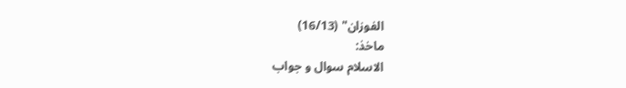الفوزان" (16/13)
ماخذ:
الاسلام سوال و جواب